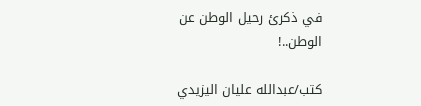في ذكرئ رحيل الوطن عن الوطن..!

كتب/عبدالله عليان اليزيدي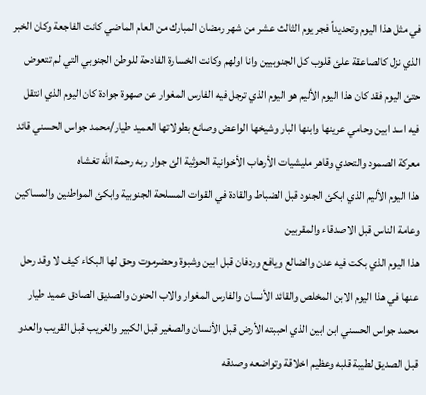في مثل هذا اليوم وتحديداً فجر يوم الثالث عشر من شهر رمضان المبارك من العام الماضي كانت الفاجعة وكان الخبر الذي نزل كالصاعقة علئ قلوب كل الجنوبيين وانا اولهم وكانت الخسارة الفادحة للوطن الجنوبي التي لم تتعوض حتئ اليوم فقد كان هذا اليوم الأليم هو اليوم الذي ترجل فيه الفارس المغوار عن صهوة جوادة كان اليوم الذي انتقل فيه اسد ابين وحامي عرينها وابنها البار وشيخها الواعض وصانع بطولاتها العميد طيار/محمد جواس الحسني قائد معركة الصمود والتحدي وقاهر مليشيات الأرهاب الأخوانية الحوثية الئ جوار ربه رحمة الله تغشاه
هذا اليوم الأليم الذي ابكئ الجنود قبل الضباط والقادة في القوات المسلحة الجنوبية وابكئ المواطنين والمساكين وعامة الناس قبل الاصدقاء والمقربين
هذا اليوم الذي بكت فيه عدن والضالع ويافع وردفان قبل ابين وشبوة وحضرموت وحق لها البكاء كيف لا وقد رحل عنها في هذا اليوم الابن المخلص والقائد الأنسان والفارس المغوار والاب الحنون والصديق الصادق عميد طيار محمد جواس الحسني ابن ابين الذي احببته الأرض قبل الأنسان والصغير قبل الكبير والغريب قبل القريب والعدو قبل الصديق لطيبة قلبه وعظيم اخلاقة وتواضعه وصدقه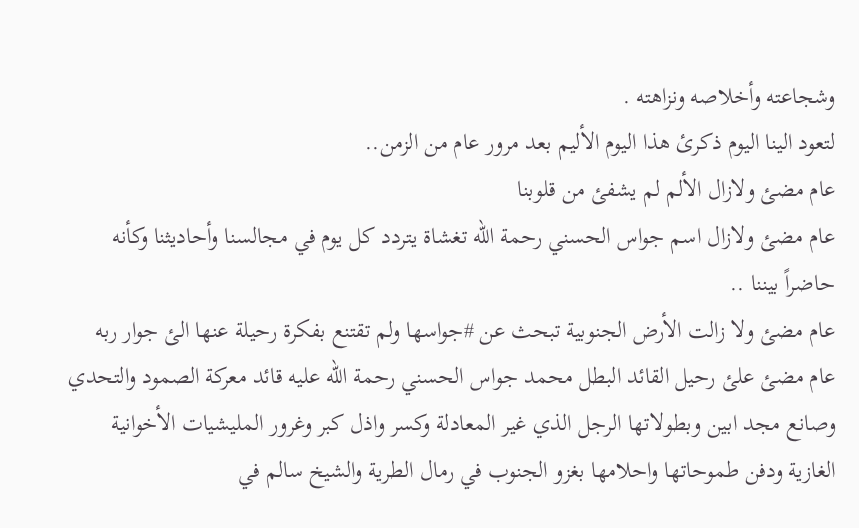وشجاعته وأخلاصه ونزاهته .
لتعود الينا اليوم ذكرئ هذا اليوم الأليم بعد مرور عام من الزمن..
عام مضئ ولازال الألم لم يشفئ من قلوبنا
عام مضئ ولازال اسم جواس الحسني رحمة الله تغشاة يتردد كل يوم في مجالسنا وأحاديثنا وكأنه حاضراً بيننا ..
عام مضئ ولا زالت الأرض الجنوبية تبحث عن #جواسها ولم تقتنع بفكرة رحيلة عنها الئ جوار ربه
عام مضئ علئ رحيل القائد البطل محمد جواس الحسني رحمة الله عليه قائد معركة الصمود والتحدي وصانع مجد ابين وبطولاتها الرجل الذي غير المعادلة وكسر واذل كبر وغرور المليشيات الأخوانية الغازية ودفن طموحاتها واحلامها بغزو الجنوب في رمال الطرية والشيخ سالم في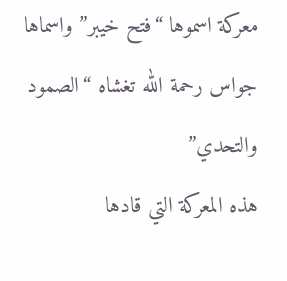معركة اسموها “فتح خيبر” واسماها جواس رحمة الله تغشاه “الصمود والتحدي”
هذه المعركة التي قادها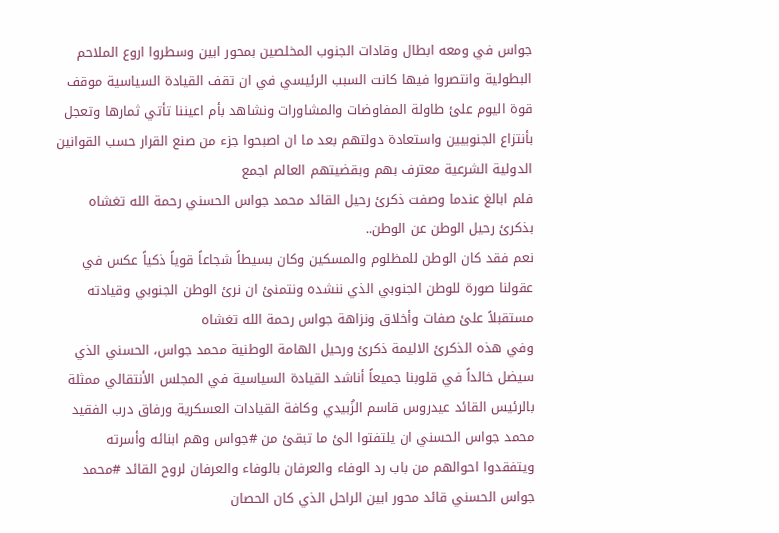جواس في ومعه ابطال وقادات الجنوب المخلصين بمحور ابين وسطروا اروع الملاحم البطولية وانتصروا فيها كانت السبب الرئيسي في ان تقف القيادة السياسية موقف قوة اليوم علئ طاولة المفاوضات والمشاورات ونشاهد بأم اعيننا تأتي ثمارها وتعجل بأنتزاع الجنوبيين واستعادة دولتهم بعد ما ان اصبحوا جزء من صنع القرار حسب القوانين الدولية الشرعية معترف بهم وبقضيتهم العالم اجمع
فلم ابالغ عندما وصفت ذكرئ رحيل القائد محمد جواس الحسني رحمة الله تغشاه بذكرئ رحيل الوطن عن الوطن..
نعم فقد كان الوطن للمظلوم والمسكين وكان بسيطاً شجاعاً قوياً ذكياً عكس في عقولنا صورة للوطن الجنوبي الذي ننشده ونتمنئ ان نرئ الوطن الجنوبي وقيادته مستقبلاً علئ صفات وأخلاق ونزاهة جواس رحمة الله تغشاه
وفي هذه الذكرئ الاليمة ذكرئ ورحيل الهامة الوطنية محمد جواس، الحسني الذي سيضل خالداً في قلوبنا جميعاً أناشد القيادة السياسية في المجلس الأنتقالي ممثلة بالرئيس القائد عيدروس قاسم الزُبيدي وكافة القيادات العسكرية ورفاق درب الفقيد محمد جواس الحسني ان يلتفتوا الئ ما تبقئ من #جواس وهم ابنائه وأسرته ويتفقدوا احوالهم من باب رد الوفاء والعرفان بالوفاء والعرفان لروح القائد #محمد جواس الحسني قائد محور ابين الراحل الذي كان الحصان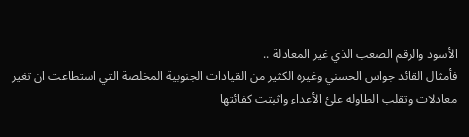الأسود والرقم الصعب الذي غير المعادلة ..
فأمثال القائد جواس الحسني وغيره الكثير من القيادات الجنوبية المخلصة التي استطاعت ان تغير معادلات وتقلب الطاوله علئ الأعداء واثبتت كفائتها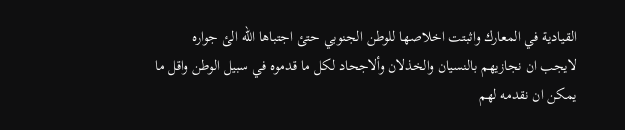القيادية في المعارك واثبتت اخلاصها للوطن الجنوبي حتئ اجتباها الله الئ جواره
لايجب ان نجازيهم بالنسيان والخذلان وألاجحاد لكل ما قدموه في سبيل الوطن واقل ما يمكن ان نقدمه لهم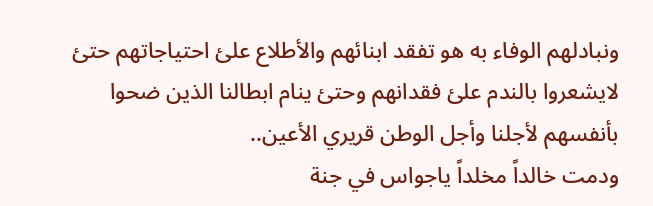ونبادلهم الوفاء به هو تفقد ابنائهم والأطلاع علئ احتياجاتهم حتئ لايشعروا بالندم علئ فقدانهم وحتئ ينام ابطالنا الذين ضحوا بأنفسهم لأجلنا وأجل الوطن قريري الأعين..
ودمت خالداً مخلداً ياجواس في جنة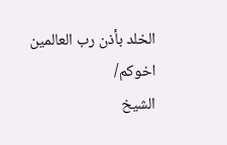الخلد بأذن رب العالمين
اخوكم/
الشيخ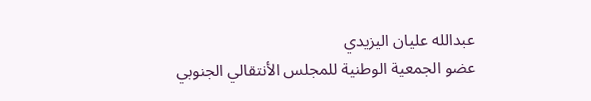عبدالله عليان اليزيدي
عضو الجمعية الوطنية للمجلس الأنتقالي الجنوبي